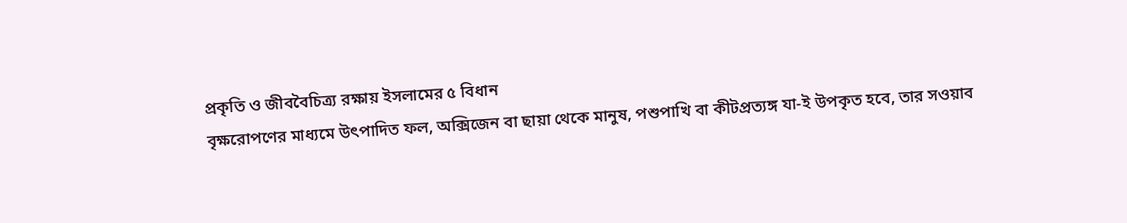প্রকৃতি ও জীববৈচিত্র্য রক্ষায় ইসলামের ৫ বিধান
বৃক্ষরোপণের মাধ্যমে উৎপাদিত ফল, অক্সিজেন বা ছায়া থেকে মানুষ, পশুপাখি বা কীটপ্রত্যঙ্গ যা-ই উপকৃত হবে, তার সওয়াব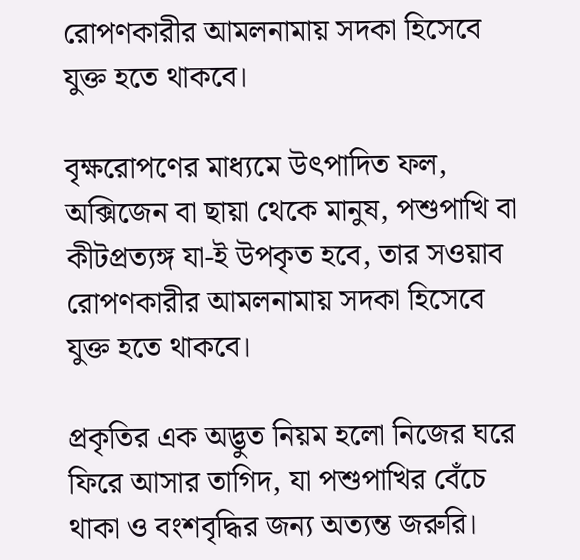রোপণকারীর আমলনামায় সদকা হিসেবে যুক্ত হতে থাকবে।

বৃক্ষরোপণের মাধ্যমে উৎপাদিত ফল, অক্সিজেন বা ছায়া থেকে মানুষ, পশুপাখি বা কীটপ্রত্যঙ্গ যা-ই উপকৃত হবে, তার সওয়াব রোপণকারীর আমলনামায় সদকা হিসেবে যুক্ত হতে থাকবে।

প্রকৃতির এক অদ্ভুত নিয়ম হলো নিজের ঘরে ফিরে আসার তাগিদ, যা পশুপাখির বেঁচে থাকা ও বংশবৃদ্ধির জন্য অত্যন্ত জরুরি।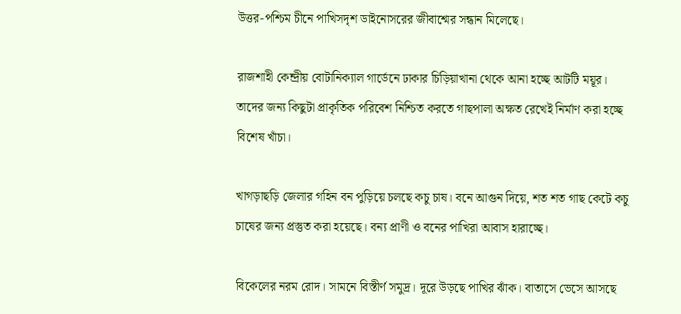উত্তর-পশ্চিম চীনে পাখিসদৃশ ডাইনোসরের জীবাশ্মের সন্ধান মিলেছে।

রাজশাহী কেন্দ্রীয় বোটানিক্যাল গার্ডেনে ঢাকার চিড়িয়াখানা থেকে আনা হচ্ছে আটটি ময়ূর। তাদের জন্য কিছুটা প্রাকৃতিক পরিবেশ নিশ্চিত করতে গাছপালা অক্ষত রেখেই নির্মাণ করা হচ্ছে বিশেষ খাঁচা।

খাগড়াছড়ি জেলার গহিন বন পুড়িয়ে চলছে কচু চাষ। বনে আগুন দিয়ে, শত শত গাছ কেটে কচু চাষের জন্য প্রস্তুত করা হয়েছে। বন্য প্রাণী ও বনের পাখিরা আবাস হারাচ্ছে।

বিকেলের নরম রোদ। সামনে বিস্তীর্ণ সমুদ্র। দূরে উড়ছে পাখির ঝাঁক। বাতাসে ভেসে আসছে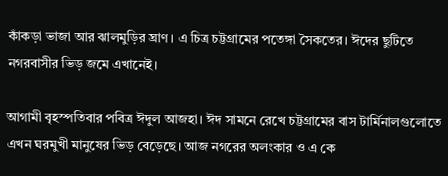কাঁকড়া ভাজা আর ঝালমুড়ির ঘ্রাণ। এ চিত্র চট্টগ্রামের পতেঙ্গা সৈকতের। ঈদের ছুটিতে নগরবাসীর ভিড় জমে এখানেই।

আগামী বৃহস্পতিবার পবিত্র ঈদুল আজহা। ঈদ সামনে রেখে চট্টগ্রামের বাস টার্মিনালগুলোতে এখন ঘরমুখী মানুষের ভিড় বেড়েছে। আজ নগরের অলংকার ও এ কে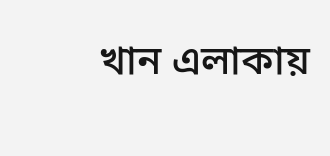খান এলাকায়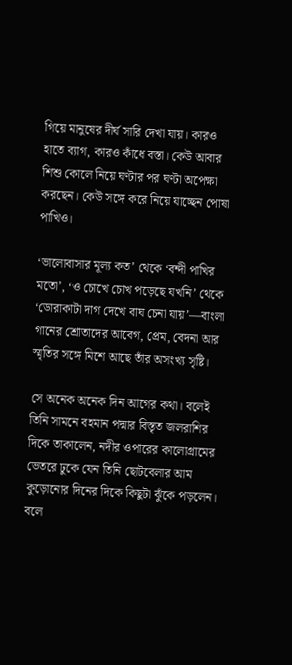গিয়ে মানুষের দীর্ঘ সারি দেখা যায়। কারও হাতে ব্যাগ, কারও কাঁধে বস্তা। কেউ আবার শিশু কোলে নিয়ে ঘণ্টার পর ঘণ্টা অপেক্ষা করছেন। কেউ সঙ্গে করে নিয়ে যাচ্ছেন পোষা পাখিও।

‘ভালোবাসার মূল্য কত’ থেকে ‘বন্দী পাখির মতো’, ‘ও চোখে চোখ পড়েছে যখনি’ থেকে ‘ডোরাকাটা দাগ দেখে বাঘ চেনা যায়’—বাংলা গানের শ্রোতাদের আবেগ, প্রেম, বেদনা আর স্মৃতির সঙ্গে মিশে আছে তাঁর অসংখ্য সৃষ্টি।

সে অনেক অনেক দিন আগের কথা। বলেই তিনি সামনে বহমান পদ্মার বিস্তৃত জলরাশির দিকে তাকালেন, নদীর ওপারের কালোগ্রামের ভেতরে ঢুকে যেন তিনি ছোটবেলার আম কুড়োনোর দিনের দিকে কিছুটা ঝুঁকে পড়লেন। বলে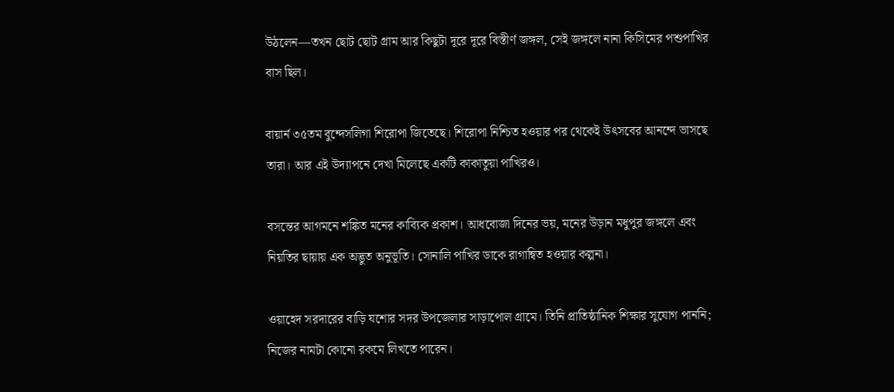উঠলেন—তখন ছোট ছোট গ্রাম আর কিছুটা দূরে দূরে বিস্তীর্ণ জঙ্গল, সেই জঙ্গলে নানা কিসিমের পশুপাখির বাস ছিল।

বায়ার্ন ৩৫তম বুন্দেসলিগা শিরোপা জিতেছে। শিরোপা নিশ্চিত হওয়ার পর থেকেই উৎসবের আনন্দে ভাসছে তারা। আর এই উদ্যাপনে দেখা মিলেছে একটি কাকাতুয়া পাখিরও।

বসন্তের আগমনে শঙ্কিত মনের কাব্যিক প্রকাশ। আধবোজা দিনের ভয়, মনের উড়ান মধুপুর জঙ্গলে এবং নিয়তির ছায়ায় এক অদ্ভুত অনুভূতি। সোনালি পাখির ডাকে রাগান্বিত হওয়ার কল্পনা।

ওয়াহেদ সরদারের বাড়ি যশোর সদর উপজেলার সাড়াপোল গ্রামে। তিনি প্রাতিষ্ঠানিক শিক্ষার সুযোগ পাননি; নিজের নামটা কোনো রকমে লিখতে পারেন।